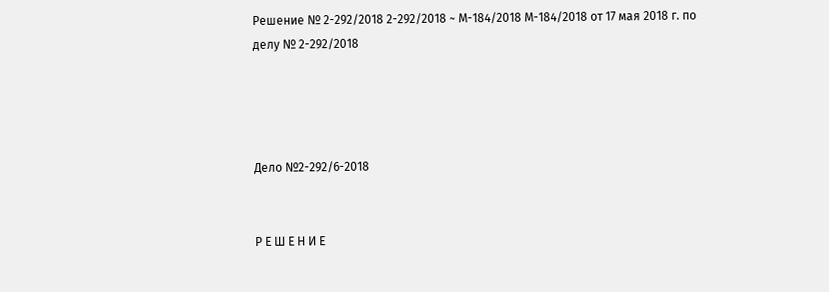Решение № 2-292/2018 2-292/2018 ~ М-184/2018 М-184/2018 от 17 мая 2018 г. по делу № 2-292/2018




Дело №2-292/6-2018


Р Е Ш Е Н И Е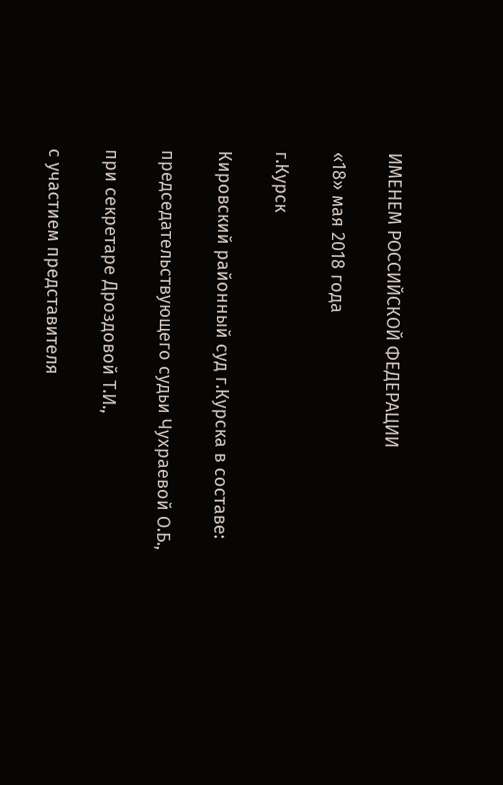ИМЕНЕМ РОССИЙСКОЙ ФЕДЕРАЦИИ

«18» мая 2018 года

г.Курск

Кировский районный суд г.Курска в составе:

председательствующего судьи Чухраевой О.Б.,

при секретаре Дроздовой Т.И.,

с участием представителя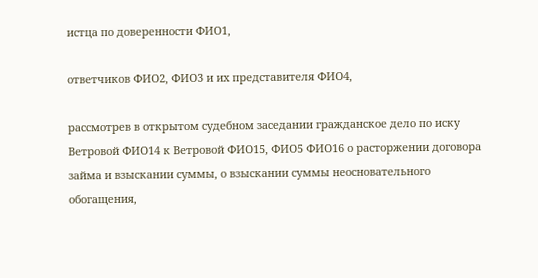истца по доверенности ФИО1,

ответчиков ФИО2, ФИО3 и их представителя ФИО4,

рассмотрев в открытом судебном заседании гражданское дело по иску Ветровой ФИО14 к Ветровой ФИО15, ФИО5 ФИО16 о расторжении договора займа и взыскании суммы, о взыскании суммы неосновательного обогащения,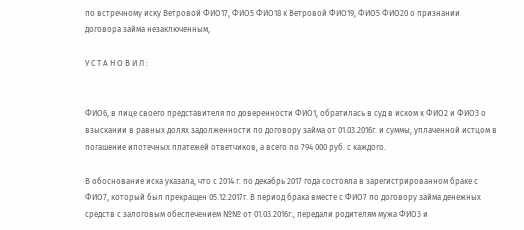по встречному иску Ветровой ФИО17, ФИО5 ФИО18 к Ветровой ФИО19, ФИО5 ФИО20 о признании договора займа незаключенным,

У С Т А Н О В И Л :


ФИО6, в лице своего представителя по доверенности ФИО1, обратилась в суд в иском к ФИО2 и ФИО3 о взыскании в равных долях задолженности по договору займа от 01.03.2016г. и суммы, уплаченной истцом в погашение ипотечных платежей ответчиков, а всего по 794 000 руб. с каждого.

В обоснование иска указала, что с 2014 г. по декабрь 2017 года состояла в зарегистрированном браке с ФИО7, который был прекращен 05.12.2017г. В период брака вместе с ФИО7 по договору займа денежных средств с залоговым обеспечением №№ от 01.03.2016г., передали родителям мужа ФИО3 и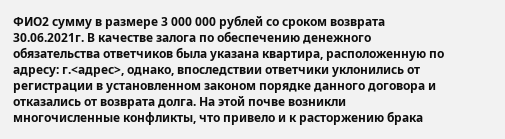ФИО2 сумму в размере 3 000 000 рублей со сроком возврата 30.06.2021г. В качестве залога по обеспечению денежного обязательства ответчиков была указана квартира, расположенную по адресу: г.<адрес>, однако, впоследствии ответчики уклонились от регистрации в установленном законом порядке данного договора и отказались от возврата долга. На этой почве возникли многочисленные конфликты, что привело и к расторжению брака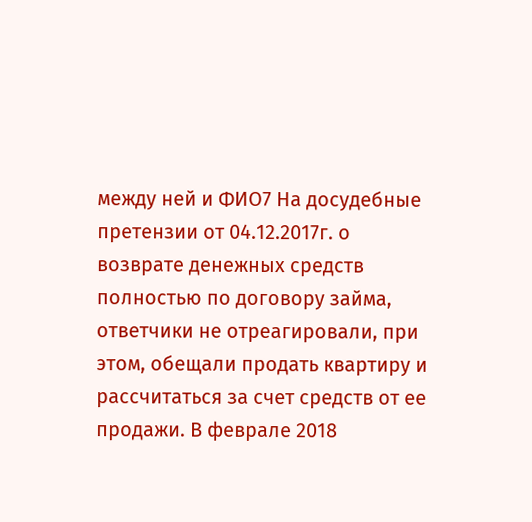между ней и ФИО7 На досудебные претензии от 04.12.2017г. о возврате денежных средств полностью по договору займа, ответчики не отреагировали, при этом, обещали продать квартиру и рассчитаться за счет средств от ее продажи. В феврале 2018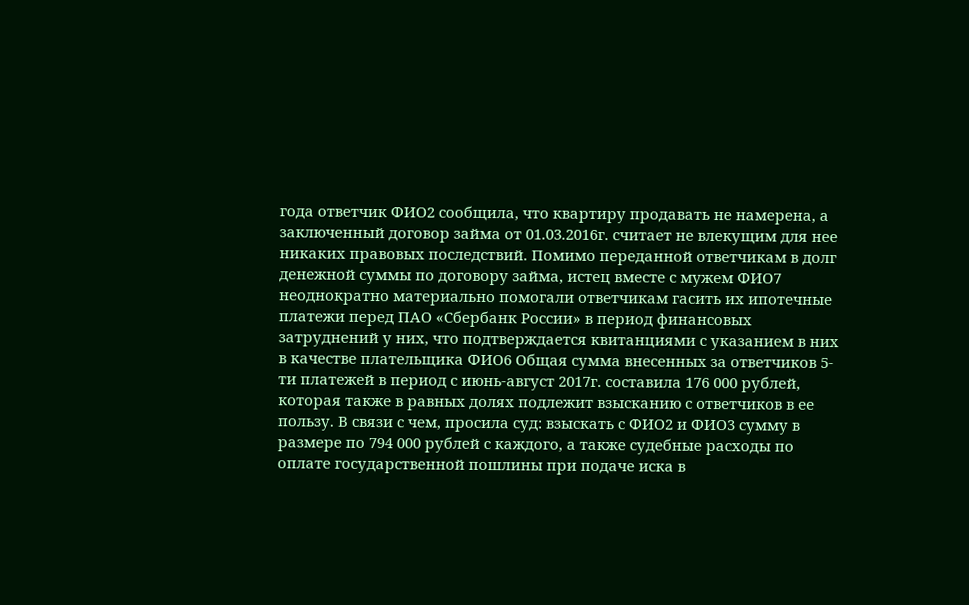года ответчик ФИО2 сообщила, что квартиру продавать не намерена, а заключенный договор займа от 01.03.2016г. считает не влекущим для нее никаких правовых последствий. Помимо переданной ответчикам в долг денежной суммы по договору займа, истец вместе с мужем ФИО7 неоднократно материально помогали ответчикам гасить их ипотечные платежи перед ПАО «Сбербанк России» в период финансовых затруднений у них, что подтверждается квитанциями с указанием в них в качестве плательщика ФИО6 Общая сумма внесенных за ответчиков 5-ти платежей в период с июнь-август 2017г. составила 176 000 рублей, которая также в равных долях подлежит взысканию с ответчиков в ее пользу. В связи с чем, просила суд: взыскать с ФИО2 и ФИО3 сумму в размере по 794 000 рублей с каждого, а также судебные расходы по оплате государственной пошлины при подаче иска в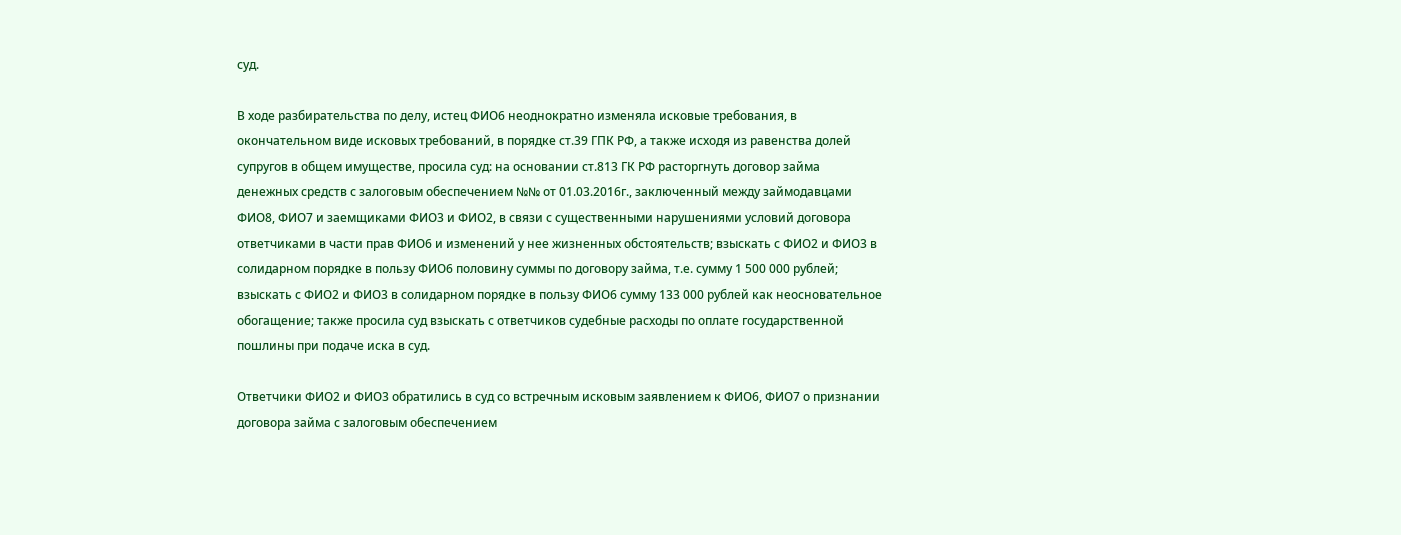суд.

В ходе разбирательства по делу, истец ФИО6 неоднократно изменяла исковые требования, в окончательном виде исковых требований, в порядке ст.39 ГПК РФ, а также исходя из равенства долей супругов в общем имуществе, просила суд: на основании ст.813 ГК РФ расторгнуть договор займа денежных средств с залоговым обеспечением №№ от 01.03.2016г., заключенный между займодавцами ФИО8, ФИО7 и заемщиками ФИО3 и ФИО2, в связи с существенными нарушениями условий договора ответчиками в части прав ФИО6 и изменений у нее жизненных обстоятельств; взыскать с ФИО2 и ФИО3 в солидарном порядке в пользу ФИО6 половину суммы по договору займа, т.е. сумму 1 500 000 рублей; взыскать с ФИО2 и ФИО3 в солидарном порядке в пользу ФИО6 сумму 133 000 рублей как неосновательное обогащение; также просила суд взыскать с ответчиков судебные расходы по оплате государственной пошлины при подаче иска в суд.

Ответчики ФИО2 и ФИО3 обратились в суд со встречным исковым заявлением к ФИО6, ФИО7 о признании договора займа с залоговым обеспечением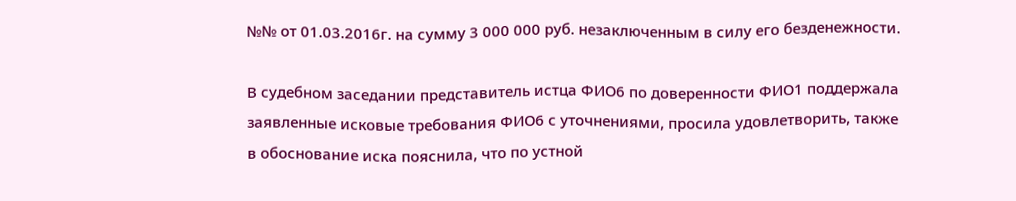№№ от 01.03.2016г. на сумму 3 000 000 руб. незаключенным в силу его безденежности.

В судебном заседании представитель истца ФИО6 по доверенности ФИО1 поддержала заявленные исковые требования ФИО6 с уточнениями, просила удовлетворить, также в обоснование иска пояснила, что по устной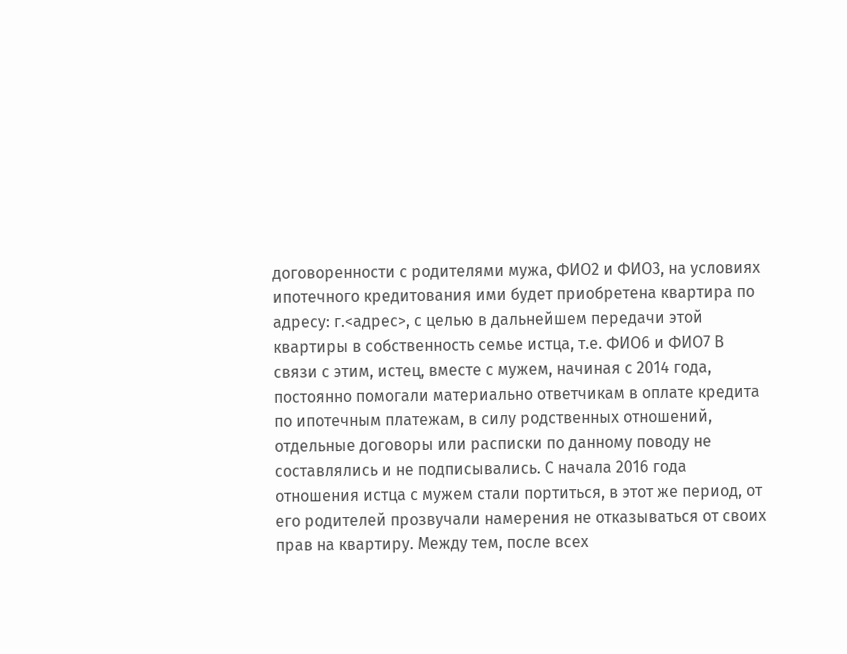договоренности с родителями мужа, ФИО2 и ФИО3, на условиях ипотечного кредитования ими будет приобретена квартира по адресу: г.<адрес>, с целью в дальнейшем передачи этой квартиры в собственность семье истца, т.е. ФИО6 и ФИО7 В связи с этим, истец, вместе с мужем, начиная с 2014 года, постоянно помогали материально ответчикам в оплате кредита по ипотечным платежам, в силу родственных отношений, отдельные договоры или расписки по данному поводу не составлялись и не подписывались. С начала 2016 года отношения истца с мужем стали портиться, в этот же период, от его родителей прозвучали намерения не отказываться от своих прав на квартиру. Между тем, после всех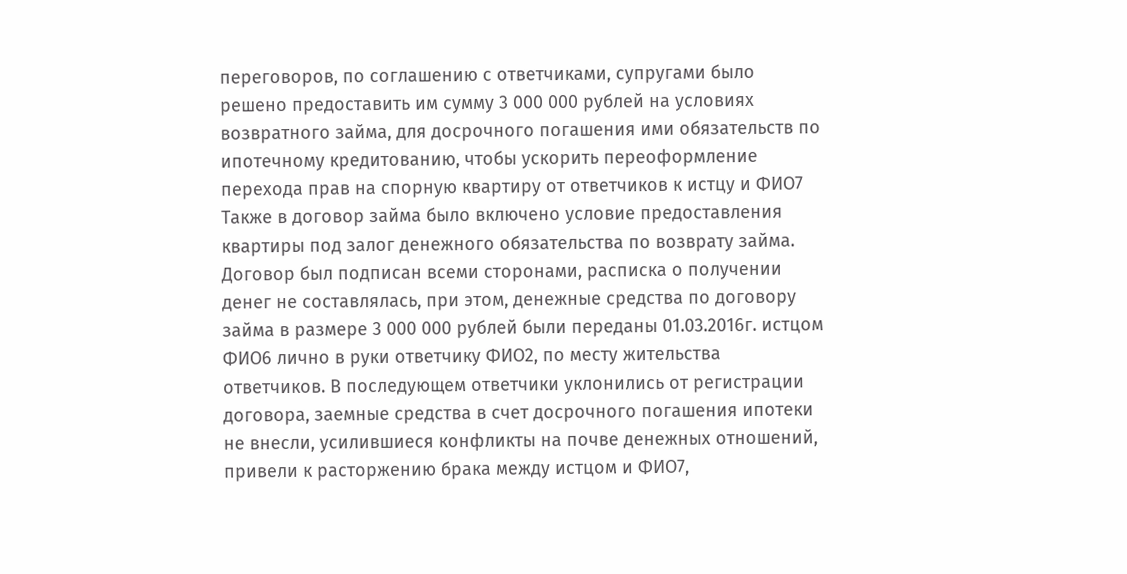переговоров, по соглашению с ответчиками, супругами было решено предоставить им сумму 3 000 000 рублей на условиях возвратного займа, для досрочного погашения ими обязательств по ипотечному кредитованию, чтобы ускорить переоформление перехода прав на спорную квартиру от ответчиков к истцу и ФИО7 Также в договор займа было включено условие предоставления квартиры под залог денежного обязательства по возврату займа. Договор был подписан всеми сторонами, расписка о получении денег не составлялась, при этом, денежные средства по договору займа в размере 3 000 000 рублей были переданы 01.03.2016г. истцом ФИО6 лично в руки ответчику ФИО2, по месту жительства ответчиков. В последующем ответчики уклонились от регистрации договора, заемные средства в счет досрочного погашения ипотеки не внесли, усилившиеся конфликты на почве денежных отношений, привели к расторжению брака между истцом и ФИО7,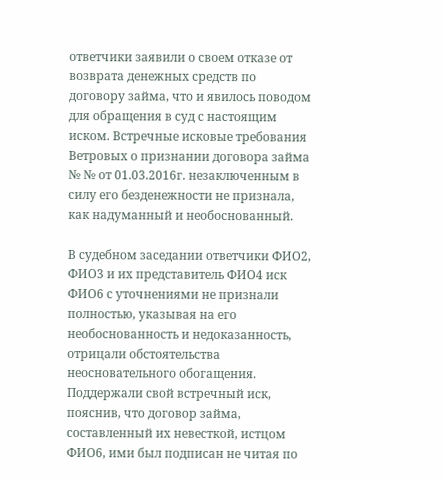ответчики заявили о своем отказе от возврата денежных средств по договору займа, что и явилось поводом для обращения в суд с настоящим иском. Встречные исковые требования Ветровых о признании договора займа № № от 01.03.2016г. незаключенным в силу его безденежности не признала, как надуманный и необоснованный.

В судебном заседании ответчики ФИО2, ФИО3 и их представитель ФИО4 иск ФИО6 с уточнениями не признали полностью, указывая на его необоснованность и недоказанность, отрицали обстоятельства неосновательного обогащения. Поддержали свой встречный иск, пояснив, что договор займа, составленный их невесткой, истцом ФИО6, ими был подписан не читая по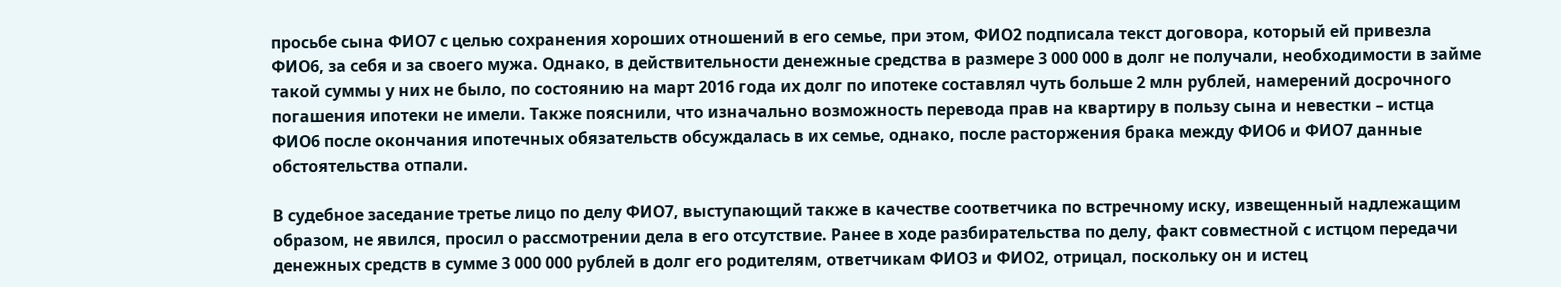просьбе сына ФИО7 с целью сохранения хороших отношений в его семье, при этом, ФИО2 подписала текст договора, который ей привезла ФИО6, за себя и за своего мужа. Однако, в действительности денежные средства в размере 3 000 000 в долг не получали, необходимости в займе такой суммы у них не было, по состоянию на март 2016 года их долг по ипотеке составлял чуть больше 2 млн рублей, намерений досрочного погашения ипотеки не имели. Также пояснили, что изначально возможность перевода прав на квартиру в пользу сына и невестки – истца ФИО6 после окончания ипотечных обязательств обсуждалась в их семье, однако, после расторжения брака между ФИО6 и ФИО7 данные обстоятельства отпали.

В судебное заседание третье лицо по делу ФИО7, выступающий также в качестве соответчика по встречному иску, извещенный надлежащим образом, не явился, просил о рассмотрении дела в его отсутствие. Ранее в ходе разбирательства по делу, факт совместной с истцом передачи денежных средств в сумме 3 000 000 рублей в долг его родителям, ответчикам ФИО3 и ФИО2, отрицал, поскольку он и истец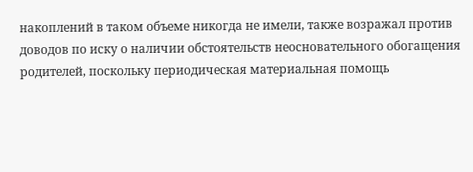накоплений в таком объеме никогда не имели, также возражал против доводов по иску о наличии обстоятельств неосновательного обогащения родителей, поскольку периодическая материальная помощь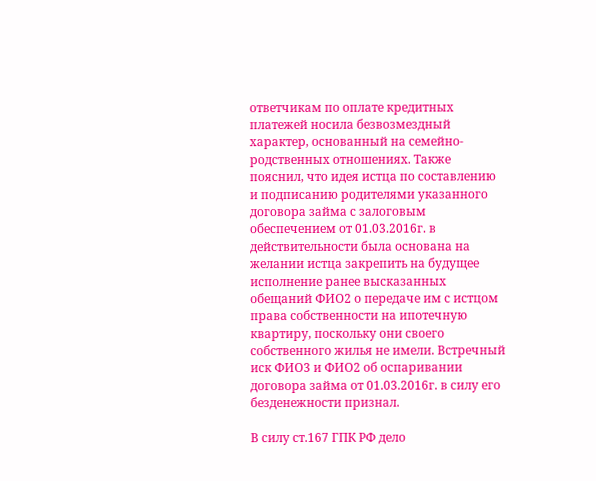ответчикам по оплате кредитных платежей носила безвозмездный характер, основанный на семейно-родственных отношениях. Также пояснил, что идея истца по составлению и подписанию родителями указанного договора займа с залоговым обеспечением от 01.03.2016г. в действительности была основана на желании истца закрепить на будущее исполнение ранее высказанных обещаний ФИО2 о передаче им с истцом права собственности на ипотечную квартиру, поскольку они своего собственного жилья не имели. Встречный иск ФИО3 и ФИО2 об оспаривании договора займа от 01.03.2016г. в силу его безденежности признал.

В силу ст.167 ГПК РФ дело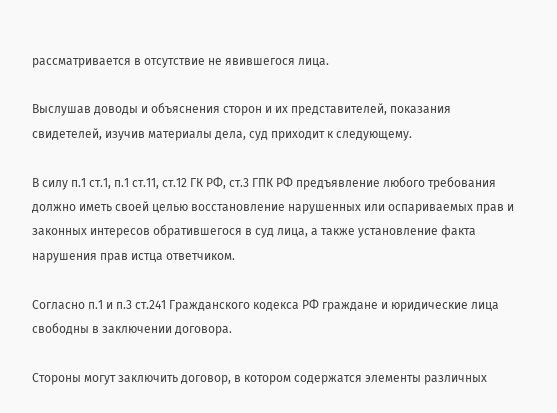рассматривается в отсутствие не явившегося лица.

Выслушав доводы и объяснения сторон и их представителей, показания свидетелей, изучив материалы дела, суд приходит к следующему.

В силу п.1 ст.1, п.1 ст.11, ст.12 ГК РФ, ст.3 ГПК РФ предъявление любого требования должно иметь своей целью восстановление нарушенных или оспариваемых прав и законных интересов обратившегося в суд лица, а также установление факта нарушения прав истца ответчиком.

Согласно п.1 и п.3 ст.241 Гражданского кодекса РФ граждане и юридические лица свободны в заключении договора.

Стороны могут заключить договор, в котором содержатся элементы различных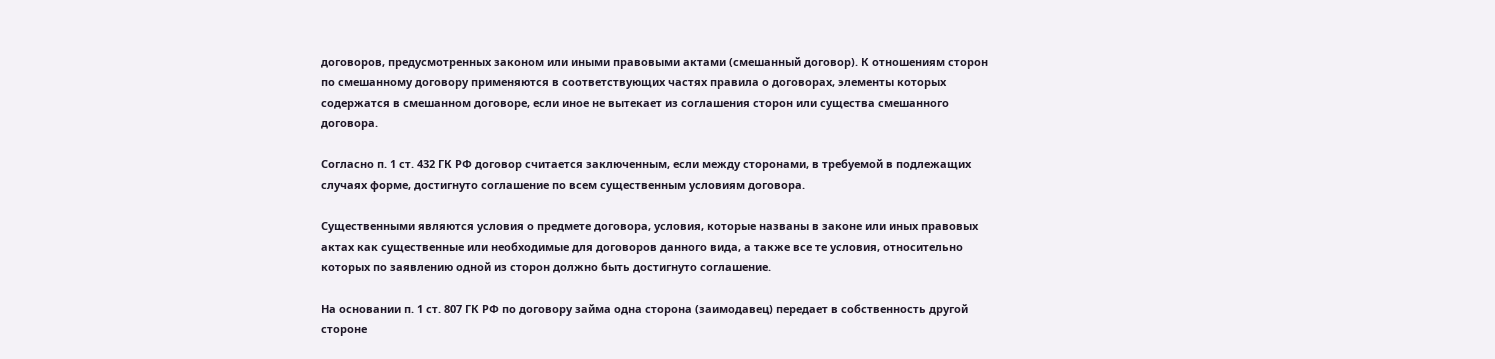договоров, предусмотренных законом или иными правовыми актами (смешанный договор). К отношениям сторон по смешанному договору применяются в соответствующих частях правила о договорах, элементы которых содержатся в смешанном договоре, если иное не вытекает из соглашения сторон или существа смешанного договора.

Согласно п. 1 ст. 432 ГК РФ договор считается заключенным, если между сторонами, в требуемой в подлежащих случаях форме, достигнуто соглашение по всем существенным условиям договора.

Существенными являются условия о предмете договора, условия, которые названы в законе или иных правовых актах как существенные или необходимые для договоров данного вида, а также все те условия, относительно которых по заявлению одной из сторон должно быть достигнуто соглашение.

На основании п. 1 ст. 807 ГК РФ по договору займа одна сторона (заимодавец) передает в собственность другой стороне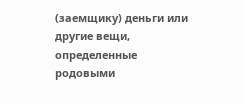(заемщику) деньги или другие вещи, определенные родовыми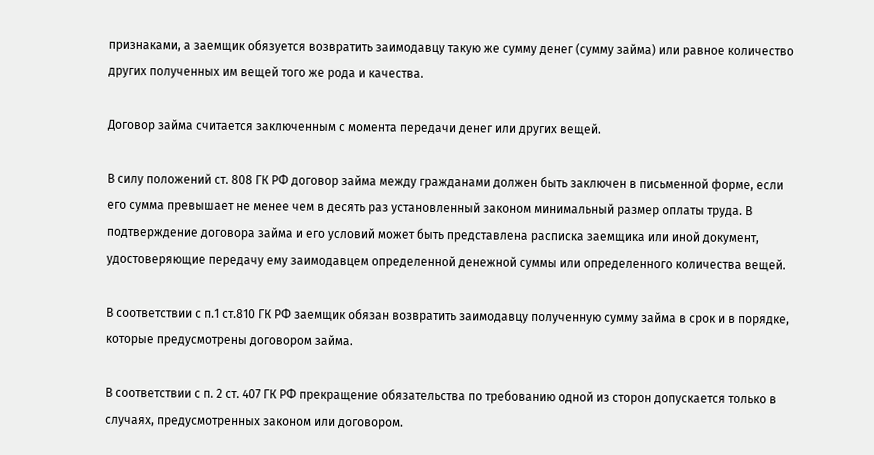признаками, а заемщик обязуется возвратить заимодавцу такую же сумму денег (сумму займа) или равное количество других полученных им вещей того же рода и качества.

Договор займа считается заключенным с момента передачи денег или других вещей.

В силу положений ст. 808 ГК РФ договор займа между гражданами должен быть заключен в письменной форме, если его сумма превышает не менее чем в десять раз установленный законом минимальный размер оплаты труда. В подтверждение договора займа и его условий может быть представлена расписка заемщика или иной документ, удостоверяющие передачу ему заимодавцем определенной денежной суммы или определенного количества вещей.

В соответствии с п.1 ст.810 ГК РФ заемщик обязан возвратить заимодавцу полученную сумму займа в срок и в порядке, которые предусмотрены договором займа.

В соответствии с п. 2 ст. 407 ГК РФ прекращение обязательства по требованию одной из сторон допускается только в случаях, предусмотренных законом или договором.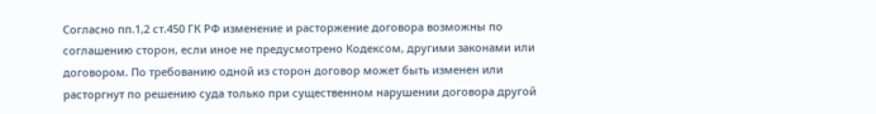Согласно пп.1,2 ст.450 ГК РФ изменение и расторжение договора возможны по соглашению сторон, если иное не предусмотрено Кодексом, другими законами или договором. По требованию одной из сторон договор может быть изменен или расторгнут по решению суда только при существенном нарушении договора другой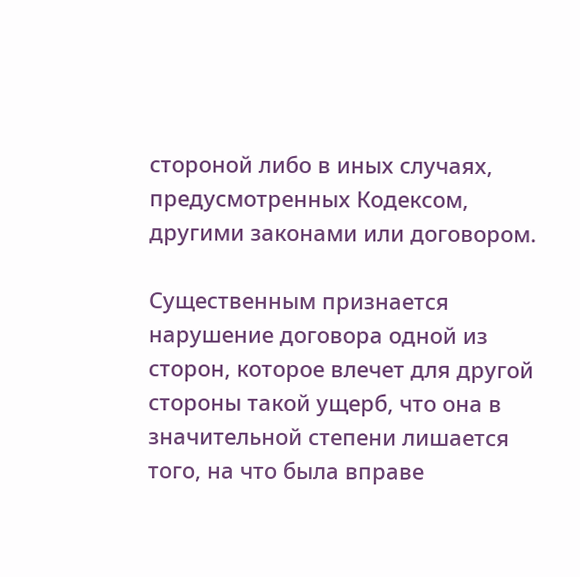стороной либо в иных случаях, предусмотренных Кодексом, другими законами или договором.

Существенным признается нарушение договора одной из сторон, которое влечет для другой стороны такой ущерб, что она в значительной степени лишается того, на что была вправе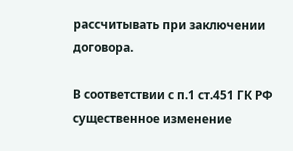рассчитывать при заключении договора.

В соответствии с п.1 ст.451 ГК РФ существенное изменение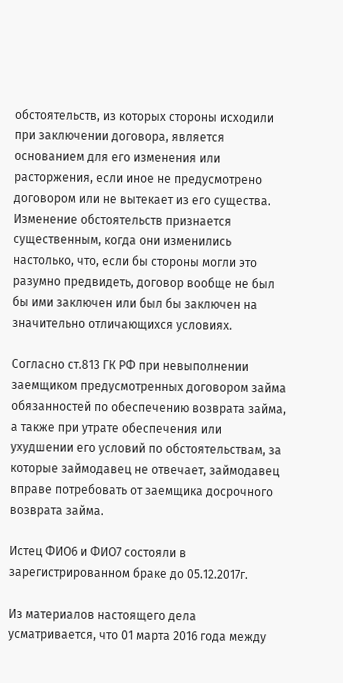обстоятельств, из которых стороны исходили при заключении договора, является основанием для его изменения или расторжения, если иное не предусмотрено договором или не вытекает из его существа. Изменение обстоятельств признается существенным, когда они изменились настолько, что, если бы стороны могли это разумно предвидеть, договор вообще не был бы ими заключен или был бы заключен на значительно отличающихся условиях.

Согласно ст.813 ГК РФ при невыполнении заемщиком предусмотренных договором займа обязанностей по обеспечению возврата займа, а также при утрате обеспечения или ухудшении его условий по обстоятельствам, за которые займодавец не отвечает, займодавец вправе потребовать от заемщика досрочного возврата займа.

Истец ФИО6 и ФИО7 состояли в зарегистрированном браке до 05.12.2017г.

Из материалов настоящего дела усматривается, что 01 марта 2016 года между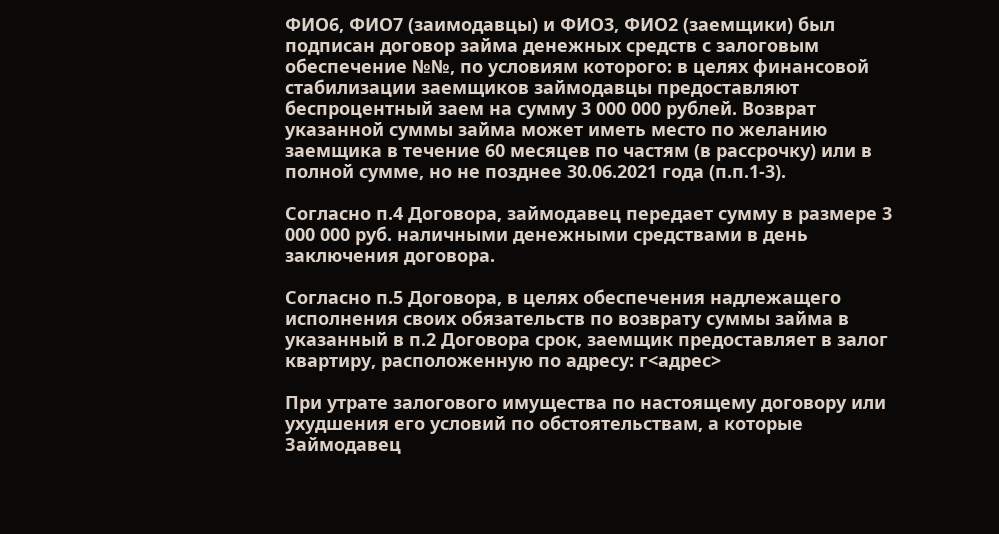ФИО6, ФИО7 (заимодавцы) и ФИО3, ФИО2 (заемщики) был подписан договор займа денежных средств с залоговым обеспечение №№, по условиям которого: в целях финансовой стабилизации заемщиков займодавцы предоставляют беспроцентный заем на сумму 3 000 000 рублей. Возврат указанной суммы займа может иметь место по желанию заемщика в течение 60 месяцев по частям (в рассрочку) или в полной сумме, но не позднее 30.06.2021 года (п.п.1-3).

Согласно п.4 Договора, займодавец передает сумму в размере 3 000 000 руб. наличными денежными средствами в день заключения договора.

Согласно п.5 Договора, в целях обеспечения надлежащего исполнения своих обязательств по возврату суммы займа в указанный в п.2 Договора срок, заемщик предоставляет в залог квартиру, расположенную по адресу: г<адрес>

При утрате залогового имущества по настоящему договору или ухудшения его условий по обстоятельствам, а которые Займодавец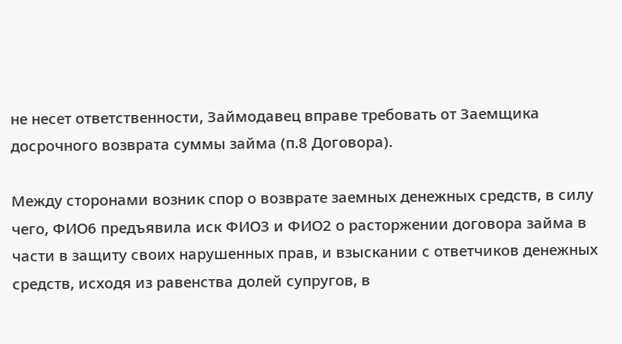не несет ответственности, Займодавец вправе требовать от Заемщика досрочного возврата суммы займа (п.8 Договора).

Между сторонами возник спор о возврате заемных денежных средств, в силу чего, ФИО6 предъявила иск ФИО3 и ФИО2 о расторжении договора займа в части в защиту своих нарушенных прав, и взыскании с ответчиков денежных средств, исходя из равенства долей супругов, в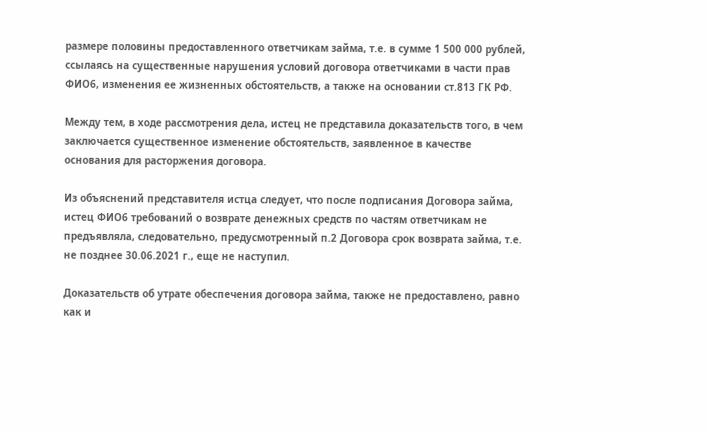размере половины предоставленного ответчикам займа, т.е. в сумме 1 500 000 рублей, ссылаясь на существенные нарушения условий договора ответчиками в части прав ФИО6, изменения ее жизненных обстоятельств, а также на основании ст.813 ГК РФ.

Между тем, в ходе рассмотрения дела, истец не представила доказательств того, в чем заключается существенное изменение обстоятельств, заявленное в качестве основания для расторжения договора.

Из объяснений представителя истца следует, что после подписания Договора займа, истец ФИО6 требований о возврате денежных средств по частям ответчикам не предъявляла, следовательно, предусмотренный п.2 Договора срок возврата займа, т.е. не позднее 30.06.2021 г., еще не наступил.

Доказательств об утрате обеспечения договора займа, также не предоставлено, равно как и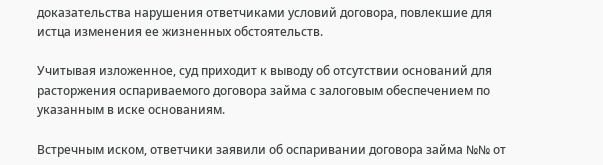доказательства нарушения ответчиками условий договора, повлекшие для истца изменения ее жизненных обстоятельств.

Учитывая изложенное, суд приходит к выводу об отсутствии оснований для расторжения оспариваемого договора займа с залоговым обеспечением по указанным в иске основаниям.

Встречным иском, ответчики заявили об оспаривании договора займа №№ от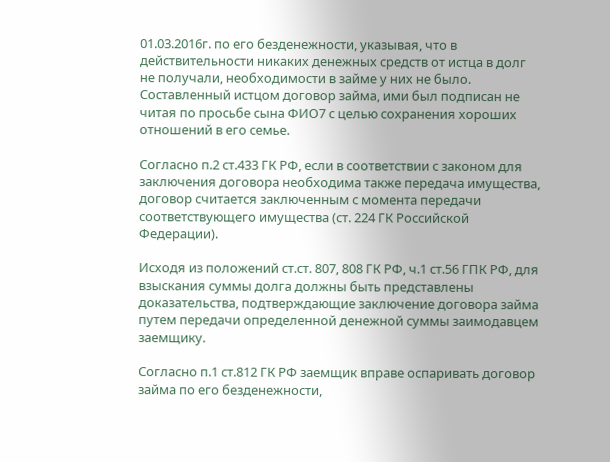01.03.2016г. по его безденежности, указывая, что в действительности никаких денежных средств от истца в долг не получали, необходимости в займе у них не было. Составленный истцом договор займа, ими был подписан не читая по просьбе сына ФИО7 с целью сохранения хороших отношений в его семье.

Согласно п.2 ст.433 ГК РФ, если в соответствии с законом для заключения договора необходима также передача имущества, договор считается заключенным с момента передачи соответствующего имущества (ст. 224 ГК Российской Федерации).

Исходя из положений ст.ст. 807, 808 ГК РФ, ч.1 ст.56 ГПК РФ, для взыскания суммы долга должны быть представлены доказательства, подтверждающие заключение договора займа путем передачи определенной денежной суммы заимодавцем заемщику.

Согласно п.1 ст.812 ГК РФ заемщик вправе оспаривать договор займа по его безденежности,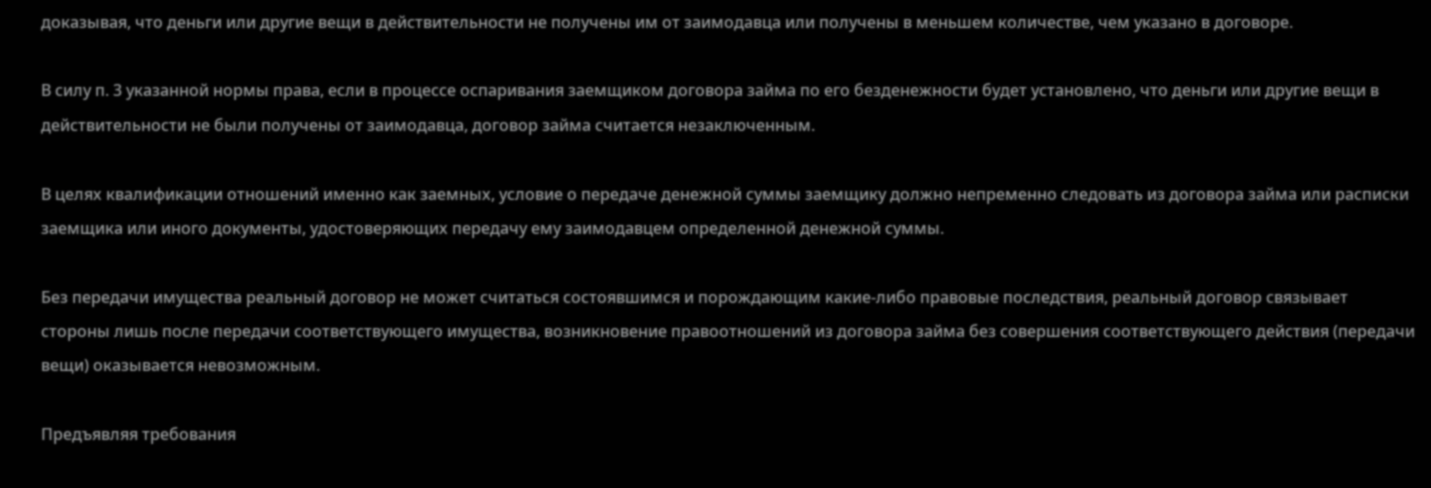доказывая, что деньги или другие вещи в действительности не получены им от заимодавца или получены в меньшем количестве, чем указано в договоре.

В силу п. 3 указанной нормы права, если в процессе оспаривания заемщиком договора займа по его безденежности будет установлено, что деньги или другие вещи в действительности не были получены от заимодавца, договор займа считается незаключенным.

В целях квалификации отношений именно как заемных, условие о передаче денежной суммы заемщику должно непременно следовать из договора займа или расписки заемщика или иного документы, удостоверяющих передачу ему заимодавцем определенной денежной суммы.

Без передачи имущества реальный договор не может считаться состоявшимся и порождающим какие-либо правовые последствия, реальный договор связывает стороны лишь после передачи соответствующего имущества, возникновение правоотношений из договора займа без совершения соответствующего действия (передачи вещи) оказывается невозможным.

Предъявляя требования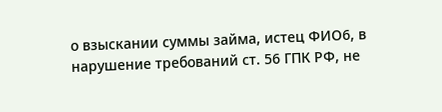о взыскании суммы займа, истец ФИО6, в нарушение требований ст. 56 ГПК РФ, не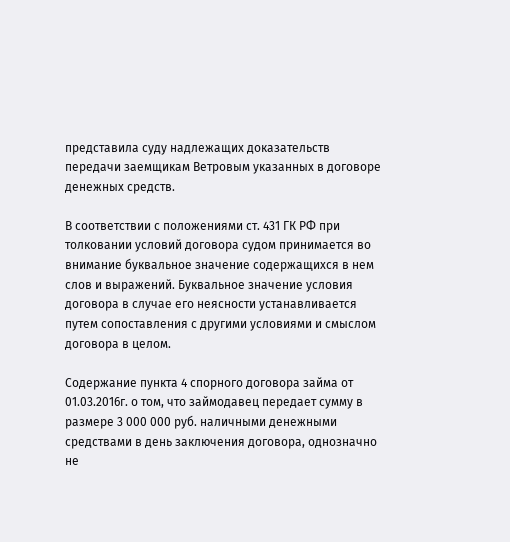представила суду надлежащих доказательств передачи заемщикам Ветровым указанных в договоре денежных средств.

В соответствии с положениями ст. 431 ГК РФ при толковании условий договора судом принимается во внимание буквальное значение содержащихся в нем слов и выражений. Буквальное значение условия договора в случае его неясности устанавливается путем сопоставления с другими условиями и смыслом договора в целом.

Содержание пункта 4 спорного договора займа от 01.03.2016г. о том, что займодавец передает сумму в размере 3 000 000 руб. наличными денежными средствами в день заключения договора, однозначно не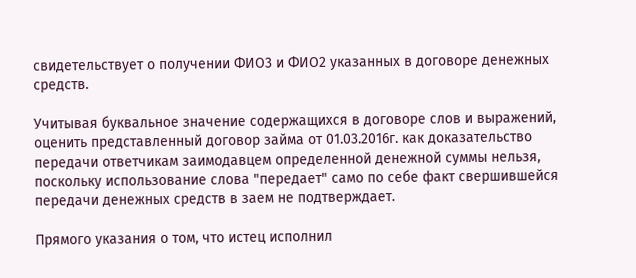свидетельствует о получении ФИО3 и ФИО2 указанных в договоре денежных средств.

Учитывая буквальное значение содержащихся в договоре слов и выражений, оценить представленный договор займа от 01.03.2016г. как доказательство передачи ответчикам заимодавцем определенной денежной суммы нельзя, поскольку использование слова "передает" само по себе факт свершившейся передачи денежных средств в заем не подтверждает.

Прямого указания о том, что истец исполнил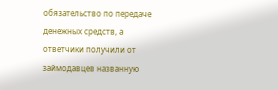обязательство по передаче денежных средств, а ответчики получили от займодавцев названную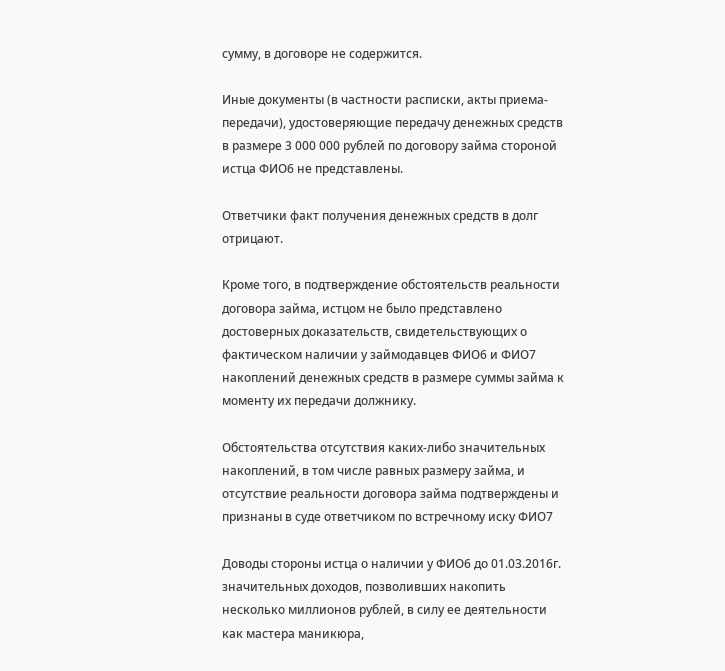сумму, в договоре не содержится.

Иные документы (в частности расписки, акты приема-передачи), удостоверяющие передачу денежных средств в размере 3 000 000 рублей по договору займа стороной истца ФИО6 не представлены.

Ответчики факт получения денежных средств в долг отрицают.

Кроме того, в подтверждение обстоятельств реальности договора займа, истцом не было представлено достоверных доказательств, свидетельствующих о фактическом наличии у займодавцев ФИО6 и ФИО7 накоплений денежных средств в размере суммы займа к моменту их передачи должнику.

Обстоятельства отсутствия каких-либо значительных накоплений, в том числе равных размеру займа, и отсутствие реальности договора займа подтверждены и признаны в суде ответчиком по встречному иску ФИО7

Доводы стороны истца о наличии у ФИО6 до 01.03.2016г. значительных доходов, позволивших накопить несколько миллионов рублей, в силу ее деятельности как мастера маникюра,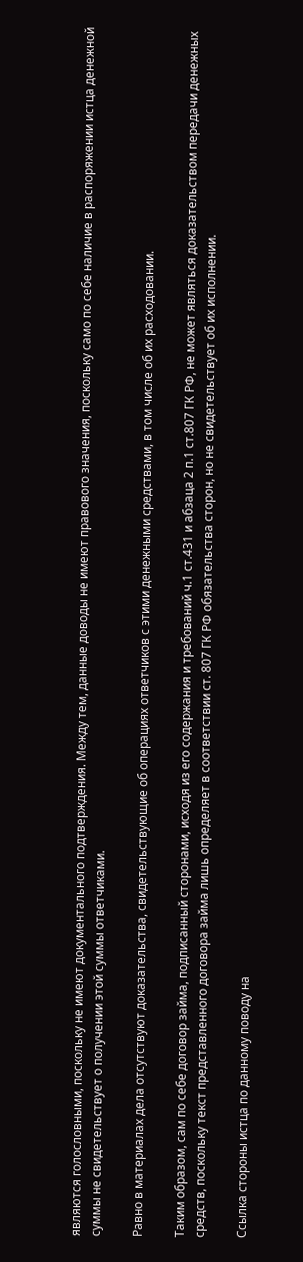являются голословными, поскольку не имеют документального подтверждения. Между тем, данные доводы не имеют правового значения, поскольку само по себе наличие в распоряжении истца денежной суммы не свидетельствует о получении этой суммы ответчиками.

Равно в материалах дела отсутствуют доказательства, свидетельствующие об операциях ответчиков с этими денежными средствами, в том числе об их расходовании.

Таким образом, сам по себе договор займа, подписанный сторонами, исходя из его содержания и требований ч.1 ст.431 и абзаца 2 п.1 ст.807 ГК РФ, не может являться доказательством передачи денежных средств, поскольку текст представленного договора займа лишь определяет в соответствии ст. 807 ГК РФ обязательства сторон, но не свидетельствует об их исполнении.

Ссылка стороны истца по данному поводу на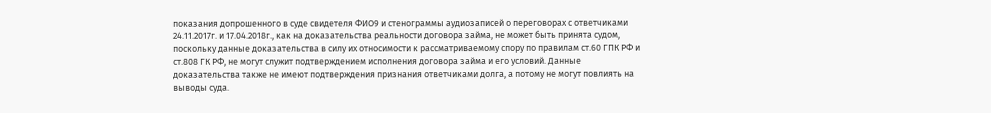показания допрошенного в суде свидетеля ФИО9 и стенограммы аудиозаписей о переговорах с ответчиками 24.11.2017г. и 17.04.2018г., как на доказательства реальности договора займа, не может быть принята судом, поскольку данные доказательства в силу их относимости к рассматриваемому спору по правилам ст.60 ГПК РФ и ст.808 ГК РФ, не могут служит подтверждением исполнения договора займа и его условий. Данные доказательства также не имеют подтверждения признания ответчиками долга, а потому не могут повлиять на выводы суда.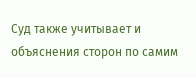Суд также учитывает и объяснения сторон по самим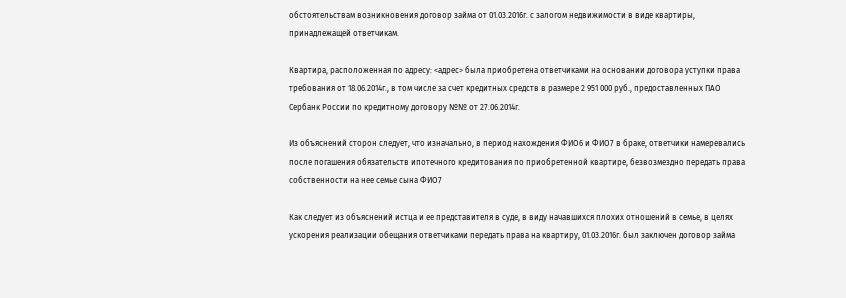обстоятельствам возникновения договор займа от 01.03.2016г. с залогом недвижимости в виде квартиры, принадлежащей ответчикам.

Квартира, расположенная по адресу: <адрес> была приобретена ответчиками на основании договора уступки права требования от 18.06.2014г., в том числе за счет кредитных средств в размере 2 951 000 руб., предоставленных ПАО Сербанк России по кредитному договору №№ от 27.06.2014г.

Из объяснений сторон следует, что изначально, в период нахождения ФИО6 и ФИО7 в браке, ответчики намеревались после погашения обязательств ипотечного кредитования по приобретенной квартире, безвозмездно передать права собственности на нее семье сына ФИО7

Как следует из объяснений истца и ее представителя в суде, в виду начавшихся плохих отношений в семье, в целях ускорения реализации обещания ответчиками передать права на квартиру, 01.03.2016г. был заключен договор займа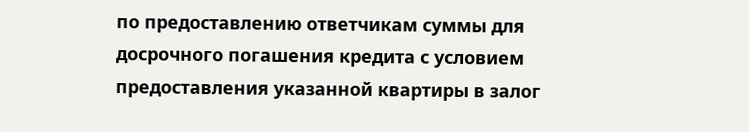по предоставлению ответчикам суммы для досрочного погашения кредита с условием предоставления указанной квартиры в залог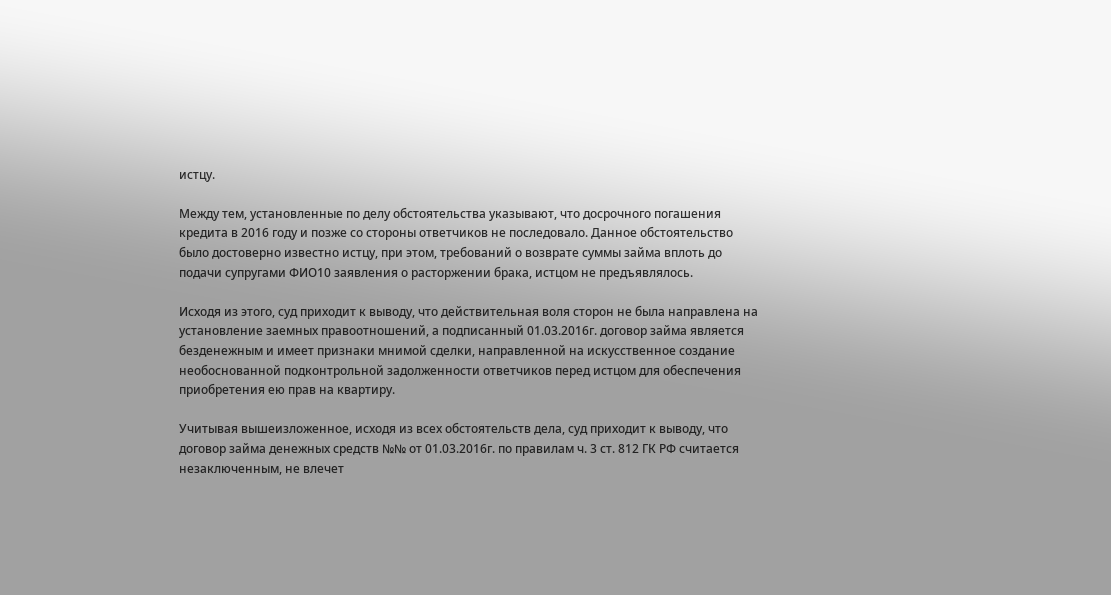истцу.

Между тем, установленные по делу обстоятельства указывают, что досрочного погашения кредита в 2016 году и позже со стороны ответчиков не последовало. Данное обстоятельство было достоверно известно истцу, при этом, требований о возврате суммы займа вплоть до подачи супругами ФИО10 заявления о расторжении брака, истцом не предъявлялось.

Исходя из этого, суд приходит к выводу, что действительная воля сторон не была направлена на установление заемных правоотношений, а подписанный 01.03.2016г. договор займа является безденежным и имеет признаки мнимой сделки, направленной на искусственное создание необоснованной подконтрольной задолженности ответчиков перед истцом для обеспечения приобретения ею прав на квартиру.

Учитывая вышеизложенное, исходя из всех обстоятельств дела, суд приходит к выводу, что договор займа денежных средств №№ от 01.03.2016г. по правилам ч. 3 ст. 812 ГК РФ считается незаключенным, не влечет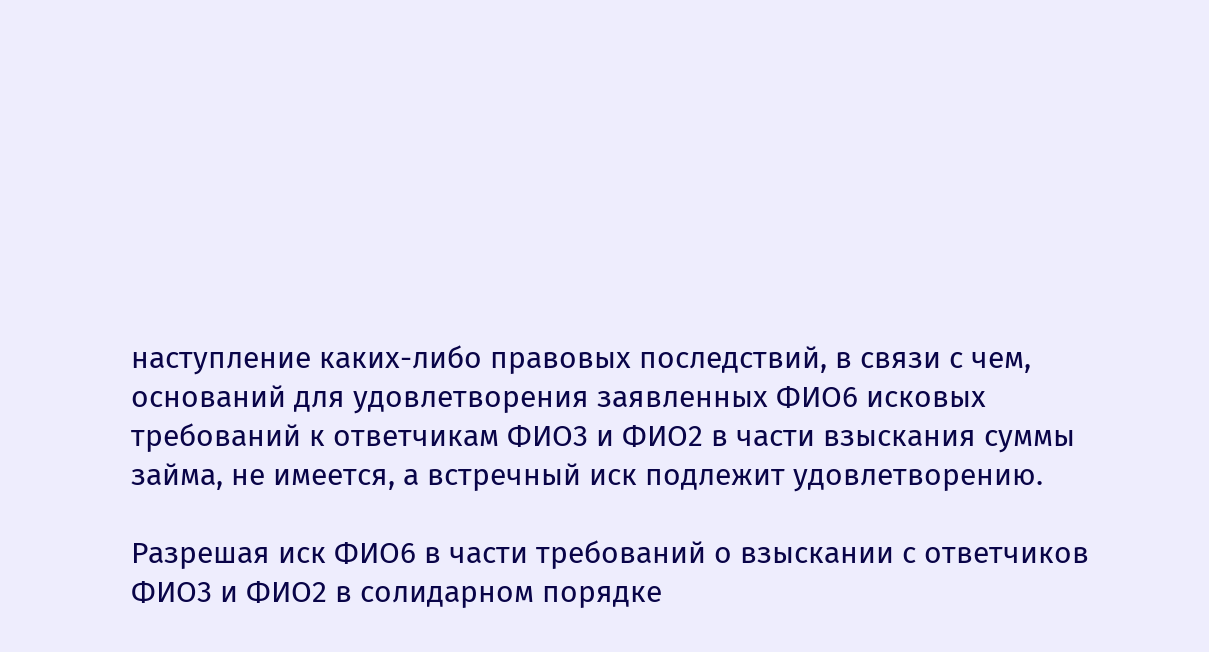наступление каких-либо правовых последствий, в связи с чем, оснований для удовлетворения заявленных ФИО6 исковых требований к ответчикам ФИО3 и ФИО2 в части взыскания суммы займа, не имеется, а встречный иск подлежит удовлетворению.

Разрешая иск ФИО6 в части требований о взыскании с ответчиков ФИО3 и ФИО2 в солидарном порядке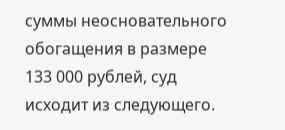суммы неосновательного обогащения в размере 133 000 рублей, суд исходит из следующего.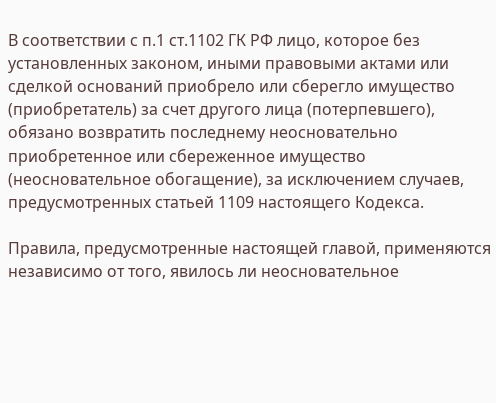В соответствии с п.1 ст.1102 ГК РФ лицо, которое без установленных законом, иными правовыми актами или сделкой оснований приобрело или сберегло имущество (приобретатель) за счет другого лица (потерпевшего), обязано возвратить последнему неосновательно приобретенное или сбереженное имущество (неосновательное обогащение), за исключением случаев, предусмотренных статьей 1109 настоящего Кодекса.

Правила, предусмотренные настоящей главой, применяются независимо от того, явилось ли неосновательное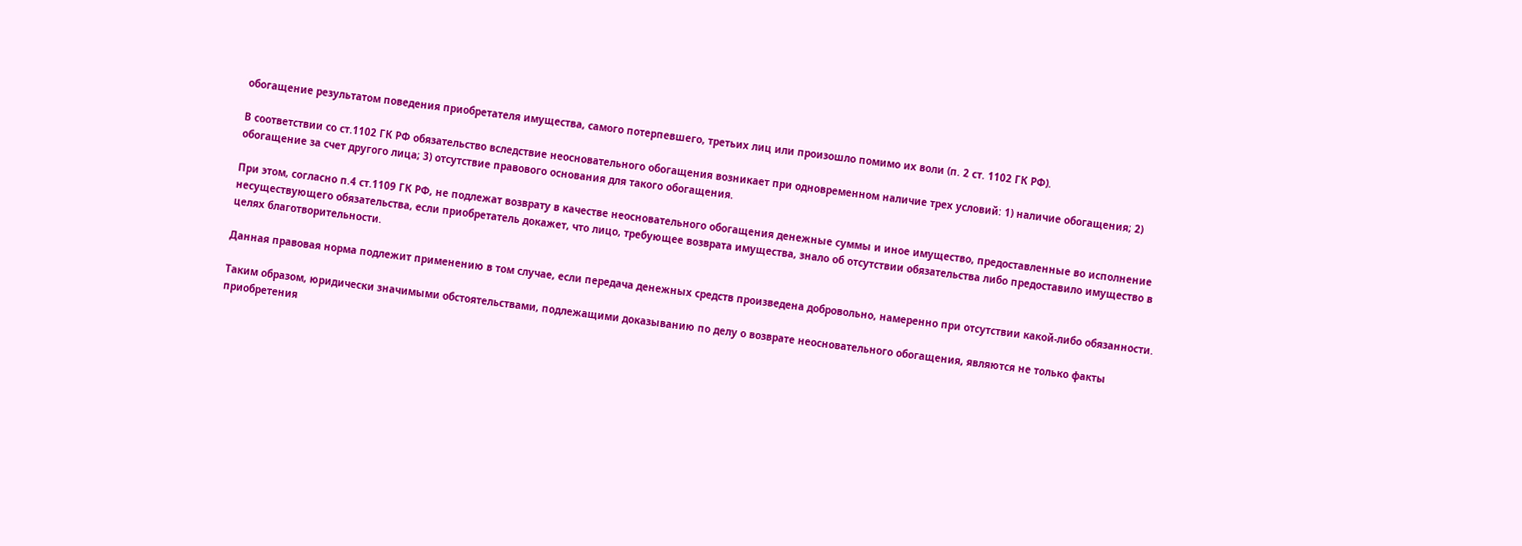обогащение результатом поведения приобретателя имущества, самого потерпевшего, третьих лиц или произошло помимо их воли (п. 2 ст. 1102 ГК РФ).

В соответствии со ст.1102 ГК РФ обязательство вследствие неосновательного обогащения возникает при одновременном наличие трех условий: 1) наличие обогащения; 2) обогащение за счет другого лица; 3) отсутствие правового основания для такого обогащения.

При этом, согласно п.4 ст.1109 ГК РФ, не подлежат возврату в качестве неосновательного обогащения денежные суммы и иное имущество, предоставленные во исполнение несуществующего обязательства, если приобретатель докажет, что лицо, требующее возврата имущества, знало об отсутствии обязательства либо предоставило имущество в целях благотворительности.

Данная правовая норма подлежит применению в том случае, если передача денежных средств произведена добровольно, намеренно при отсутствии какой-либо обязанности.

Таким образом, юридически значимыми обстоятельствами, подлежащими доказыванию по делу о возврате неосновательного обогащения, являются не только факты приобретения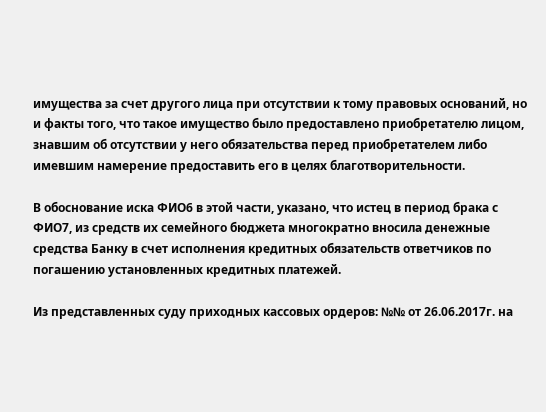имущества за счет другого лица при отсутствии к тому правовых оснований, но и факты того, что такое имущество было предоставлено приобретателю лицом, знавшим об отсутствии у него обязательства перед приобретателем либо имевшим намерение предоставить его в целях благотворительности.

В обоснование иска ФИО6 в этой части, указано, что истец в период брака с ФИО7, из средств их семейного бюджета многократно вносила денежные средства Банку в счет исполнения кредитных обязательств ответчиков по погашению установленных кредитных платежей.

Из представленных суду приходных кассовых ордеров: №№ от 26.06.2017г. на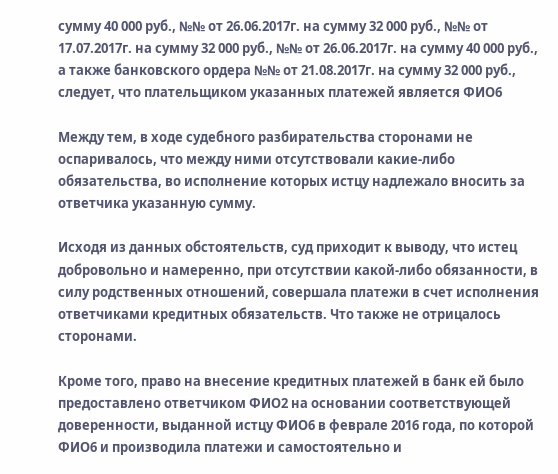сумму 40 000 руб., №№ от 26.06.2017г. на сумму 32 000 руб., №№ от 17.07.2017г. на сумму 32 000 руб., №№ от 26.06.2017г. на сумму 40 000 руб., а также банковского ордера №№ от 21.08.2017г. на сумму 32 000 руб., следует, что плательщиком указанных платежей является ФИО6

Между тем, в ходе судебного разбирательства сторонами не оспаривалось, что между ними отсутствовали какие-либо обязательства, во исполнение которых истцу надлежало вносить за ответчика указанную сумму.

Исходя из данных обстоятельств, суд приходит к выводу, что истец добровольно и намеренно, при отсутствии какой-либо обязанности, в силу родственных отношений, совершала платежи в счет исполнения ответчиками кредитных обязательств. Что также не отрицалось сторонами.

Кроме того, право на внесение кредитных платежей в банк ей было предоставлено ответчиком ФИО2 на основании соответствующей доверенности, выданной истцу ФИО6 в феврале 2016 года, по которой ФИО6 и производила платежи и самостоятельно и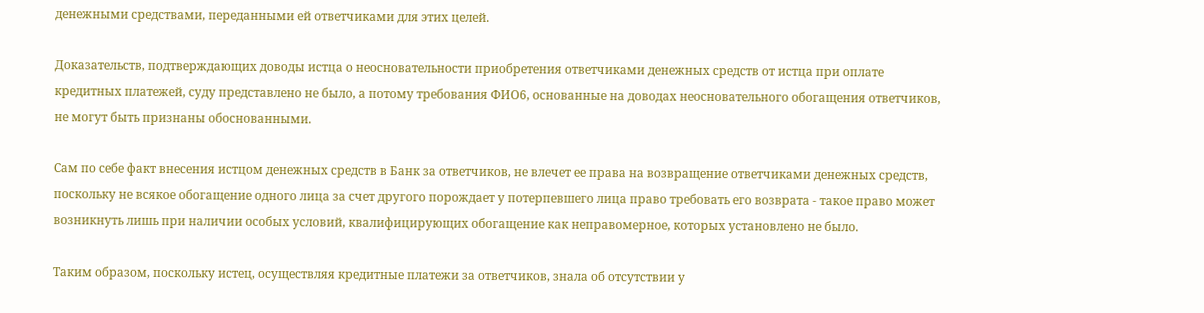денежными средствами, переданными ей ответчиками для этих целей.

Доказательств, подтверждающих доводы истца о неосновательности приобретения ответчиками денежных средств от истца при оплате кредитных платежей, суду представлено не было, а потому требования ФИО6, основанные на доводах неосновательного обогащения ответчиков, не могут быть признаны обоснованными.

Сам по себе факт внесения истцом денежных средств в Банк за ответчиков, не влечет ее права на возвращение ответчиками денежных средств, поскольку не всякое обогащение одного лица за счет другого порождает у потерпевшего лица право требовать его возврата - такое право может возникнуть лишь при наличии особых условий, квалифицирующих обогащение как неправомерное, которых установлено не было.

Таким образом, поскольку истец, осуществляя кредитные платежи за ответчиков, знала об отсутствии у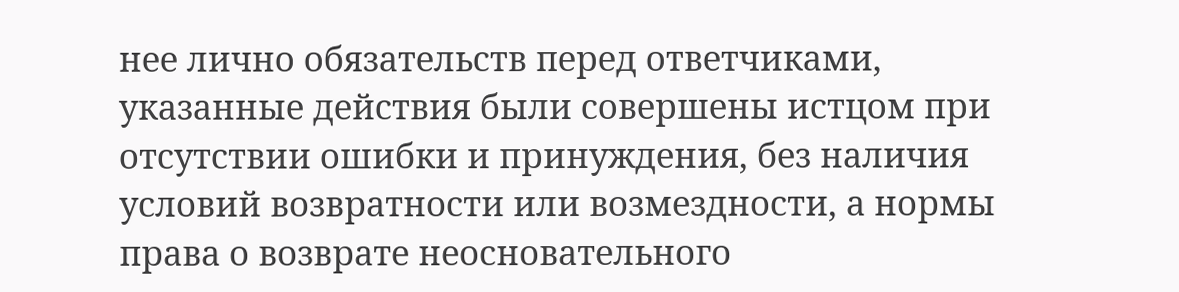нее лично обязательств перед ответчиками, указанные действия были совершены истцом при отсутствии ошибки и принуждения, без наличия условий возвратности или возмездности, а нормы права о возврате неосновательного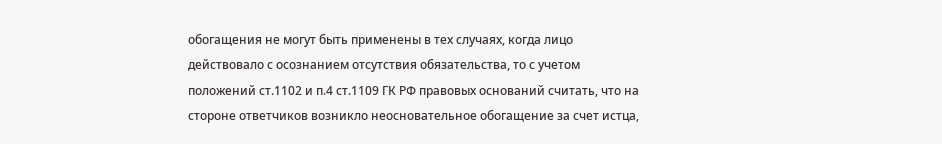обогащения не могут быть применены в тех случаях, когда лицо действовало с осознанием отсутствия обязательства, то с учетом положений ст.1102 и п.4 ст.1109 ГК РФ правовых оснований считать, что на стороне ответчиков возникло неосновательное обогащение за счет истца,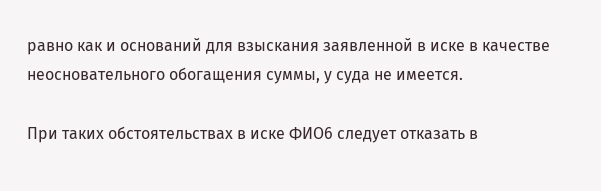равно как и оснований для взыскания заявленной в иске в качестве неосновательного обогащения суммы, у суда не имеется.

При таких обстоятельствах в иске ФИО6 следует отказать в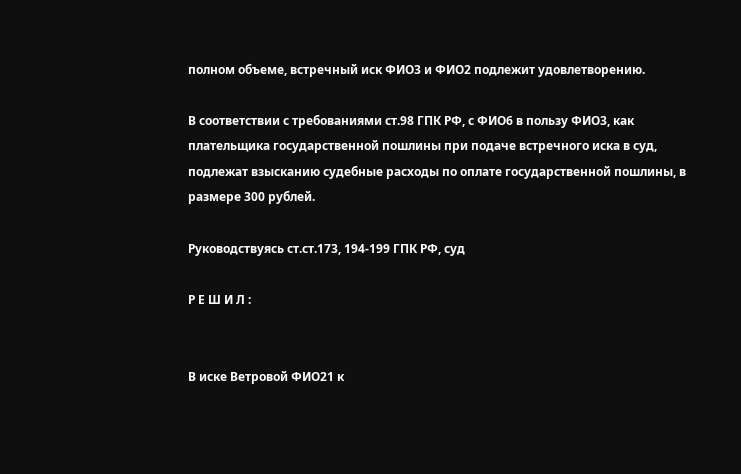полном объеме, встречный иск ФИО3 и ФИО2 подлежит удовлетворению.

В соответствии с требованиями ст.98 ГПК РФ, с ФИО6 в пользу ФИО3, как плательщика государственной пошлины при подаче встречного иска в суд, подлежат взысканию судебные расходы по оплате государственной пошлины, в размере 300 рублей.

Руководствуясь ст.ст.173, 194-199 ГПК РФ, суд

Р Е Ш И Л :


В иске Ветровой ФИО21 к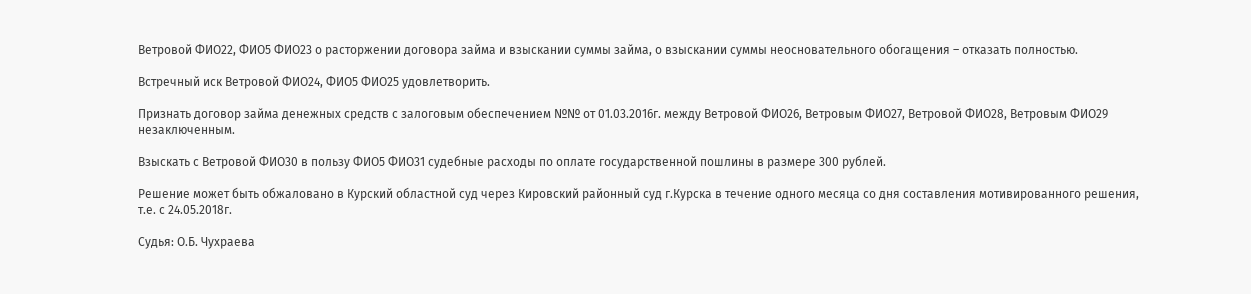Ветровой ФИО22, ФИО5 ФИО23 о расторжении договора займа и взыскании суммы займа, о взыскании суммы неосновательного обогащения – отказать полностью.

Встречный иск Ветровой ФИО24, ФИО5 ФИО25 удовлетворить.

Признать договор займа денежных средств с залоговым обеспечением №№ от 01.03.2016г. между Ветровой ФИО26, Ветровым ФИО27, Ветровой ФИО28, Ветровым ФИО29 незаключенным.

Взыскать с Ветровой ФИО30 в пользу ФИО5 ФИО31 судебные расходы по оплате государственной пошлины в размере 300 рублей.

Решение может быть обжаловано в Курский областной суд через Кировский районный суд г.Курска в течение одного месяца со дня составления мотивированного решения, т.е. с 24.05.2018г.

Судья: О.Б. Чухраева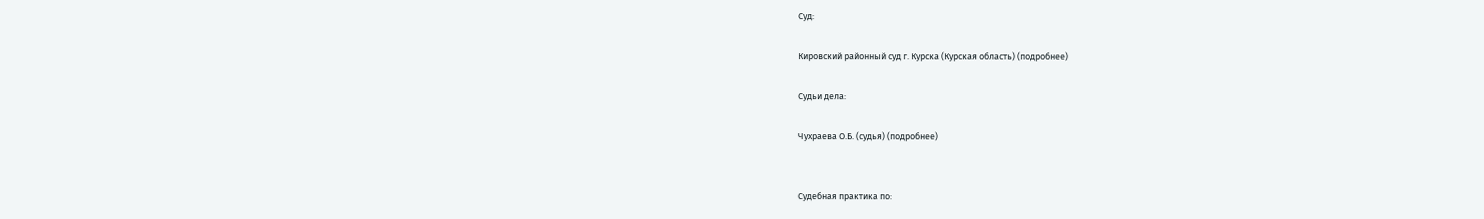Суд:

Кировский районный суд г. Курска (Курская область) (подробнее)

Судьи дела:

Чухраева О.Б. (судья) (подробнее)


Судебная практика по: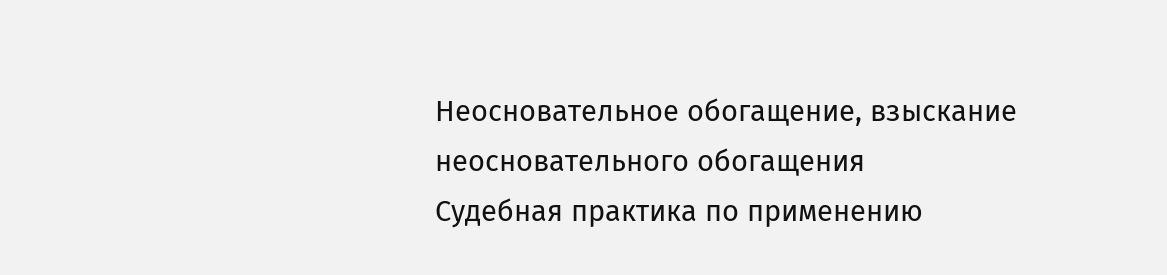Неосновательное обогащение, взыскание неосновательного обогащения
Судебная практика по применению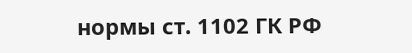нормы ст. 1102 ГК РФ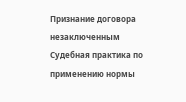Признание договора незаключенным
Судебная практика по применению нормы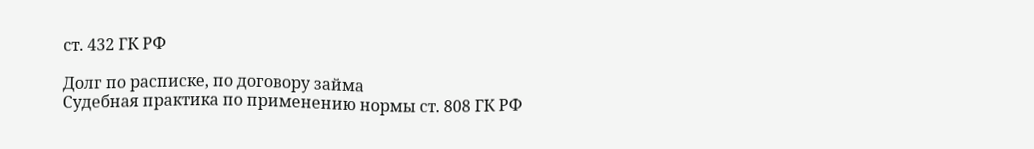ст. 432 ГК РФ

Долг по расписке, по договору займа
Судебная практика по применению нормы ст. 808 ГК РФ